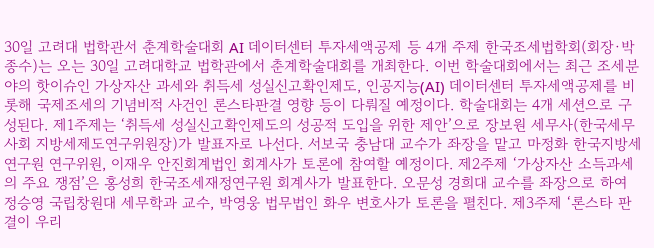30일 고려대 법학관서 춘계학술대회 AI 데이터센터 투자세액공제 등 4개 주제 한국조세법학회(회장·박종수)는 오는 30일 고려대학교 법학관에서 춘계학술대회를 개최한다. 이번 학술대회에서는 최근 조세분야의 핫이슈인 가상자산 과세와 취득세 성실신고확인제도, 인공지능(AI) 데이터센터 투자세액공제를 비롯해 국제조세의 기념비적 사건인 론스타판결 영향 등이 다뤄질 예정이다. 학술대회는 4개 세션으로 구성된다. 제1주제는 ‘취득세 성실신고확인제도의 성공적 도입을 위한 제안’으로 장보원 세무사(한국세무사회 지방세제도연구위원장)가 발표자로 나선다. 서보국 충남대 교수가 좌장을 맡고 마정화 한국지방세연구원 연구위원, 이재우 안진회계법인 회계사가 토론에 참여할 예정이다. 제2주제 ‘가상자산 소득과세의 주요 쟁점’은 홍성희 한국조세재정연구원 회계사가 발표한다. 오문성 경희대 교수를 좌장으로 하여 정승영 국립창원대 세무학과 교수, 박영웅 법무법인 화우 변호사가 토론을 펼친다. 제3주제 ‘론스타 판결이 우리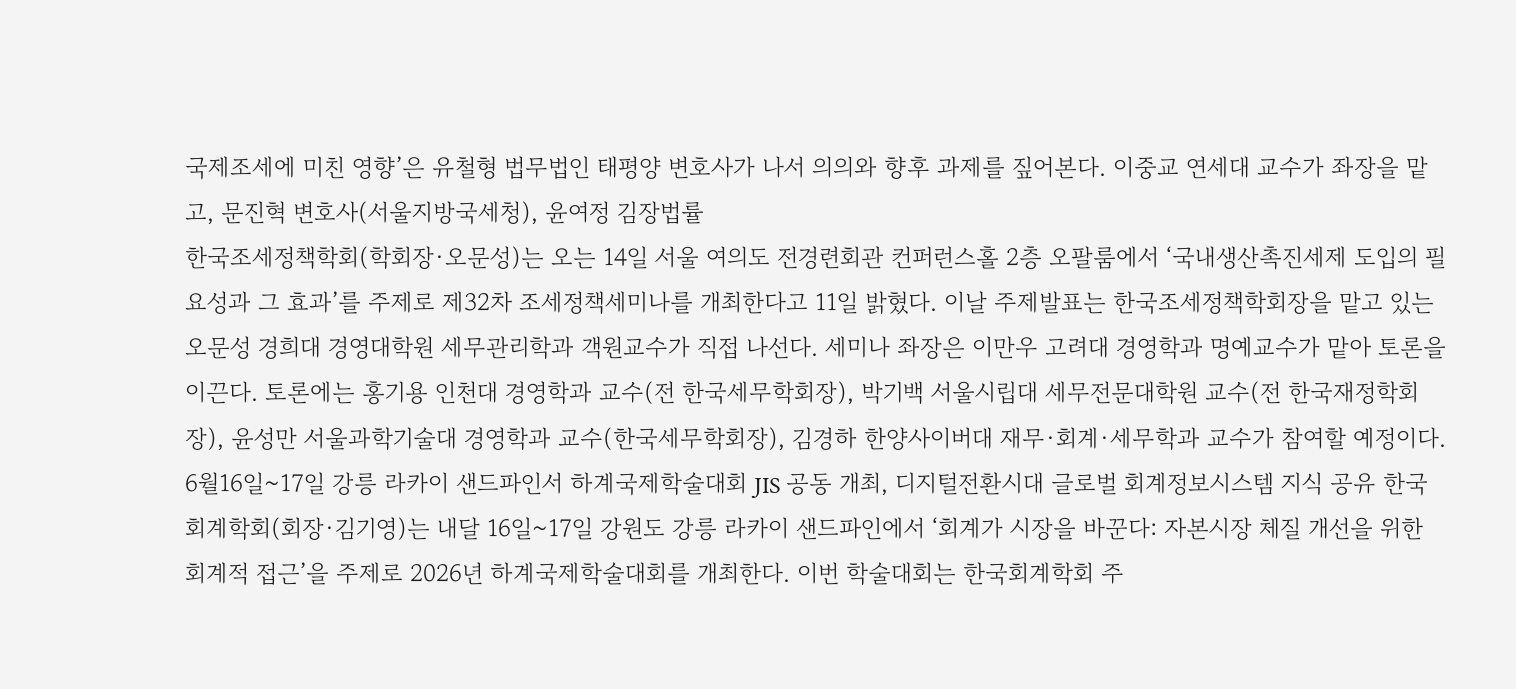국제조세에 미친 영향’은 유철형 법무법인 태평양 변호사가 나서 의의와 향후 과제를 짚어본다. 이중교 연세대 교수가 좌장을 맡고, 문진혁 변호사(서울지방국세청), 윤여정 김장법률
한국조세정책학회(학회장·오문성)는 오는 14일 서울 여의도 전경련회관 컨퍼런스홀 2층 오팔룸에서 ‘국내생산촉진세제 도입의 필요성과 그 효과’를 주제로 제32차 조세정책세미나를 개최한다고 11일 밝혔다. 이날 주제발표는 한국조세정책학회장을 맡고 있는 오문성 경희대 경영대학원 세무관리학과 객원교수가 직접 나선다. 세미나 좌장은 이만우 고려대 경영학과 명예교수가 맡아 토론을 이끈다. 토론에는 홍기용 인천대 경영학과 교수(전 한국세무학회장), 박기백 서울시립대 세무전문대학원 교수(전 한국재정학회장), 윤성만 서울과학기술대 경영학과 교수(한국세무학회장), 김경하 한양사이버대 재무·회계·세무학과 교수가 참여할 예정이다.
6월16일~17일 강릉 라카이 샌드파인서 하계국제학술대회 JIS 공동 개최, 디지털전환시대 글로벌 회계정보시스템 지식 공유 한국회계학회(회장·김기영)는 내달 16일~17일 강원도 강릉 라카이 샌드파인에서 ‘회계가 시장을 바꾼다: 자본시장 체질 개선을 위한 회계적 접근’을 주제로 2026년 하계국제학술대회를 개최한다. 이번 학술대회는 한국회계학회 주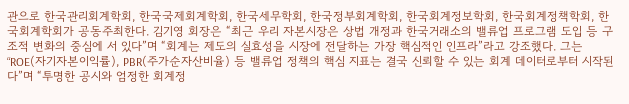관으로 한국관리회계학회, 한국국제회계학회, 한국세무학회, 한국정부회계학회, 한국회계정보학회, 한국회계정책학회, 한국회계학회가 공동주최한다. 김기영 회장은 “최근 우리 자본시장은 상법 개정과 한국거래소의 밸류업 프로그램 도입 등 구조적 변화의 중심에 서 있다”며 “회계는 제도의 실효성을 시장에 전달하는 가장 핵심적인 인프라”라고 강조했다. 그는 “ROE(자기자본이익률), PBR(주가순자산비율) 등 밸류업 정책의 핵심 지표는 결국 신뢰할 수 있는 회계 데이터로부터 시작된다”며 “투명한 공시와 엄정한 회계정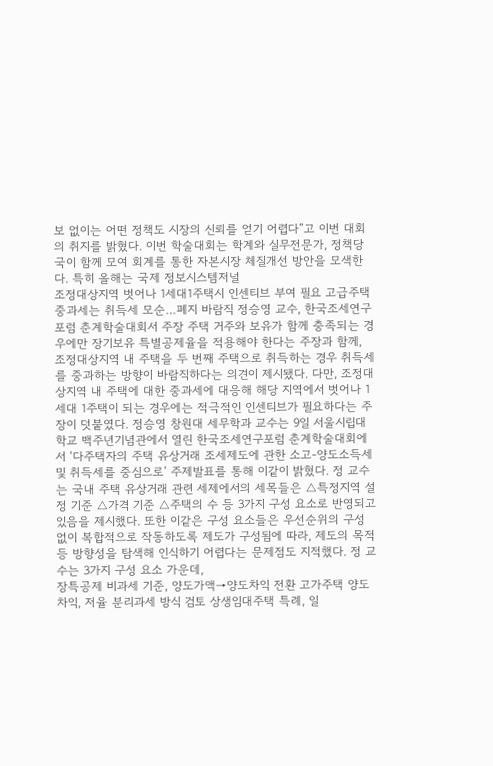보 없이는 어떤 정책도 시장의 신뢰를 얻기 어렵다”고 이번 대회의 취지를 밝혔다. 이번 학술대회는 학계와 실무전문가, 정책당국이 함께 모여 회계를 통한 자본시장 체질개선 방안을 모색한다. 특히 올해는 국제 정보시스템저널
조정대상지역 벗어나 1세대1주택시 인센티브 부여 필요 고급주택 중과세는 취득세 모순…폐지 바람직 정승영 교수, 한국조세연구포럼 춘계학술대회서 주장 주택 거주와 보유가 함께 충족되는 경우에만 장기보유 특별공제율을 적용해야 한다는 주장과 함께, 조정대상지역 내 주택을 두 번째 주택으로 취득하는 경우 취득세를 중과하는 방향이 바람직하다는 의견이 제시됐다. 다만, 조정대상지역 내 주택에 대한 중과세에 대응해 해당 지역에서 벗어나 1세대 1주택이 되는 경우에는 적극적인 인센티브가 필요하다는 주장이 덧붙였다. 정승영 창원대 세무학과 교수는 9일 서울시립대학교 백주년기념관에서 열린 한국조세연구포럼 춘계학술대회에서 ‘다주택자의 주택 유상거래 조세제도에 관한 소고-양도소득세 및 취득세를 중심으로’ 주제발표를 통해 이같이 밝혔다. 정 교수는 국내 주택 유상거래 관련 세제에서의 세목들은 △특정지역 설정 기준 △가격 기준 △주택의 수 등 3가지 구성 요소로 반영되고 있음을 제시했다. 또한 이같은 구성 요소들은 우선순위의 구성 없이 복합적으로 작동하도록 제도가 구성됨에 따라, 제도의 목적 등 방향성을 탐색해 인식하기 어렵다는 문제점도 지적했다. 정 교수는 3가지 구성 요소 가운데,
장특공제 비과세 기준, 양도가액→양도차익 전환 고가주택 양도차익, 저율 분리과세 방식 검토 상생임대주택 특례, 일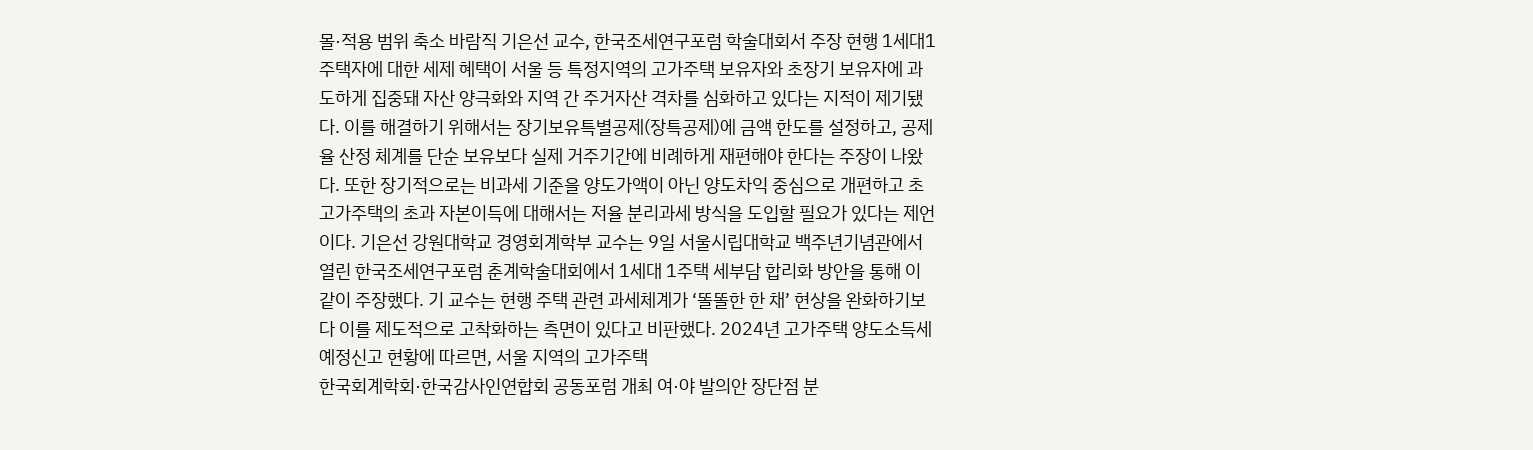몰·적용 범위 축소 바람직 기은선 교수, 한국조세연구포럼 학술대회서 주장 현행 1세대1주택자에 대한 세제 혜택이 서울 등 특정지역의 고가주택 보유자와 초장기 보유자에 과도하게 집중돼 자산 양극화와 지역 간 주거자산 격차를 심화하고 있다는 지적이 제기됐다. 이를 해결하기 위해서는 장기보유특별공제(장특공제)에 금액 한도를 설정하고, 공제율 산정 체계를 단순 보유보다 실제 거주기간에 비례하게 재편해야 한다는 주장이 나왔다. 또한 장기적으로는 비과세 기준을 양도가액이 아닌 양도차익 중심으로 개편하고 초고가주택의 초과 자본이득에 대해서는 저율 분리과세 방식을 도입할 필요가 있다는 제언이다. 기은선 강원대학교 경영회계학부 교수는 9일 서울시립대학교 백주년기념관에서 열린 한국조세연구포럼 춘계학술대회에서 1세대 1주택 세부담 합리화 방안을 통해 이같이 주장했다. 기 교수는 현행 주택 관련 과세체계가 ‘똘똘한 한 채’ 현상을 완화하기보다 이를 제도적으로 고착화하는 측면이 있다고 비판했다. 2024년 고가주택 양도소득세 예정신고 현황에 따르면, 서울 지역의 고가주택
한국회계학회·한국감사인연합회 공동포럼 개최 여·야 발의안 장단점 분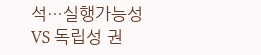석…실행가능성 VS 독립성 권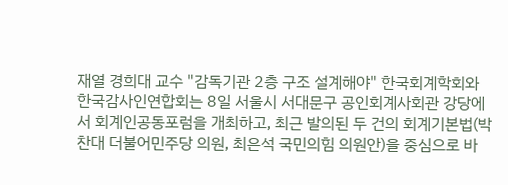재열 경희대 교수 "감독기관 2층 구조 설계해야" 한국회계학회와 한국감사인연합회는 8일 서울시 서대문구 공인회계사회관 강당에서 회계인공동포럼을 개최하고, 최근 발의된 두 건의 회계기본법(박찬대 더불어민주당 의원, 최은석 국민의힘 의원안)을 중심으로 바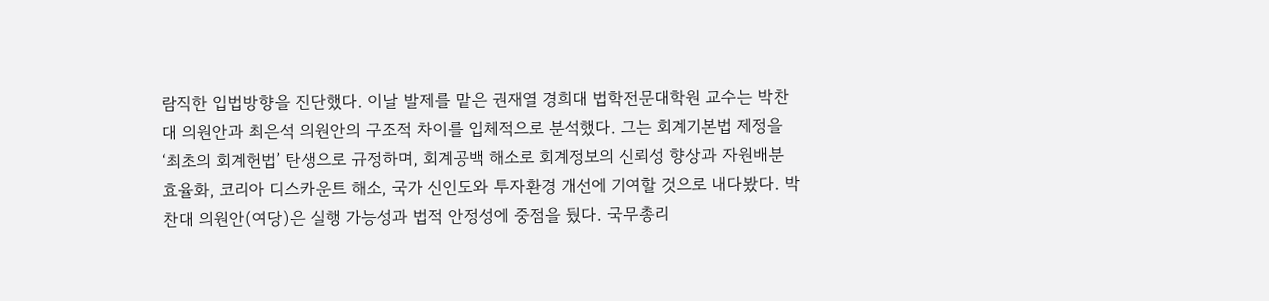람직한 입법방향을 진단했다. 이날 발제를 맡은 권재열 경희대 법학전문대학원 교수는 박찬대 의원안과 최은석 의원안의 구조적 차이를 입체적으로 분석했다. 그는 회계기본법 제정을 ‘최초의 회계헌법’ 탄생으로 규정하며, 회계공백 해소로 회계정보의 신뢰성 향상과 자원배분 효율화, 코리아 디스카운트 해소, 국가 신인도와 투자환경 개선에 기여할 것으로 내다봤다. 박찬대 의원안(여당)은 실행 가능성과 법적 안정성에 중점을 뒀다. 국무총리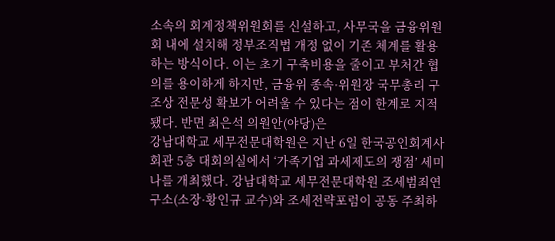소속의 회계정책위원회를 신설하고, 사무국을 금융위원회 내에 설치해 정부조직법 개정 없이 기존 체계를 활용하는 방식이다. 이는 초기 구축비용을 줄이고 부처간 협의를 용이하게 하지만, 금융위 종속·위원장 국무총리 구조상 전문성 확보가 어려울 수 있다는 점이 한계로 지적됐다. 반면 최은석 의원안(야당)은
강남대학교 세무전문대학원은 지난 6일 한국공인회계사회관 5층 대회의실에서 ‘가족기업 과세제도의 쟁점’ 세미나를 개최했다. 강남대학교 세무전문대학원 조세범죄연구소(소장·황인규 교수)와 조세전략포럼이 공동 주최하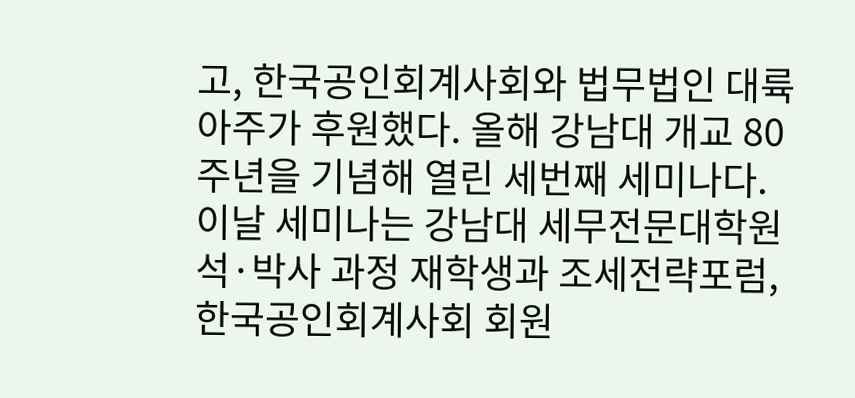고, 한국공인회계사회와 법무법인 대륙아주가 후원했다. 올해 강남대 개교 80주년을 기념해 열린 세번째 세미나다. 이날 세미나는 강남대 세무전문대학원 석·박사 과정 재학생과 조세전략포럼, 한국공인회계사회 회원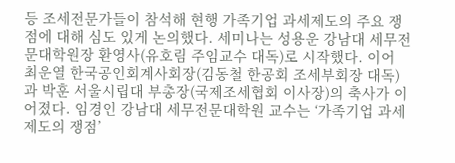등 조세전문가들이 참석해 현행 가족기업 과세제도의 주요 쟁점에 대해 심도 있게 논의했다. 세미나는 성용운 강남대 세무전문대학원장 환영사(유호림 주임교수 대독)로 시작했다. 이어 최운열 한국공인회계사회장(김동철 한공회 조세부회장 대독)과 박훈 서울시립대 부총장(국제조세협회 이사장)의 축사가 이어졌다. 임경인 강남대 세무전문대학원 교수는 ‘가족기업 과세제도의 쟁점’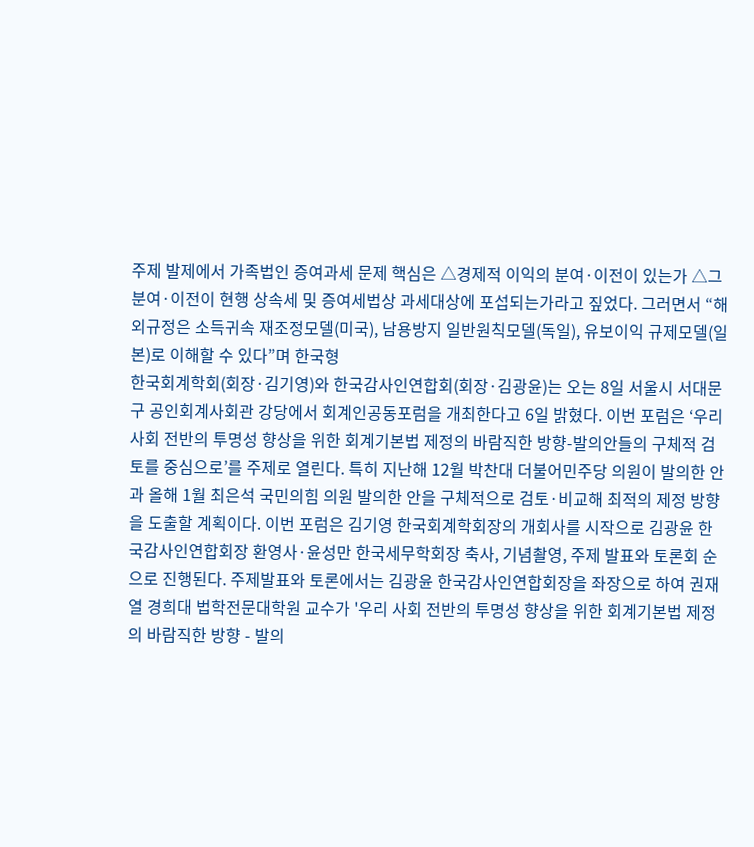주제 발제에서 가족법인 증여과세 문제 핵심은 △경제적 이익의 분여·이전이 있는가 △그 분여·이전이 현행 상속세 및 증여세법상 과세대상에 포섭되는가라고 짚었다. 그러면서 “해외규정은 소득귀속 재조정모델(미국), 남용방지 일반원칙모델(독일), 유보이익 규제모델(일본)로 이해할 수 있다”며 한국형
한국회계학회(회장·김기영)와 한국감사인연합회(회장·김광윤)는 오는 8일 서울시 서대문구 공인회계사회관 강당에서 회계인공동포럼을 개최한다고 6일 밝혔다. 이번 포럼은 ‘우리 사회 전반의 투명성 향상을 위한 회계기본법 제정의 바람직한 방향-발의안들의 구체적 검토를 중심으로’를 주제로 열린다. 특히 지난해 12월 박찬대 더불어민주당 의원이 발의한 안과 올해 1월 최은석 국민의힘 의원 발의한 안을 구체적으로 검토·비교해 최적의 제정 방향을 도출할 계획이다. 이번 포럼은 김기영 한국회계학회장의 개회사를 시작으로 김광윤 한국감사인연합회장 환영사·윤성만 한국세무학회장 축사, 기념촬영, 주제 발표와 토론회 순으로 진행된다. 주제발표와 토론에서는 김광윤 한국감사인연합회장을 좌장으로 하여 권재열 경희대 법학전문대학원 교수가 '우리 사회 전반의 투명성 향상을 위한 회계기본법 제정의 바람직한 방향 - 발의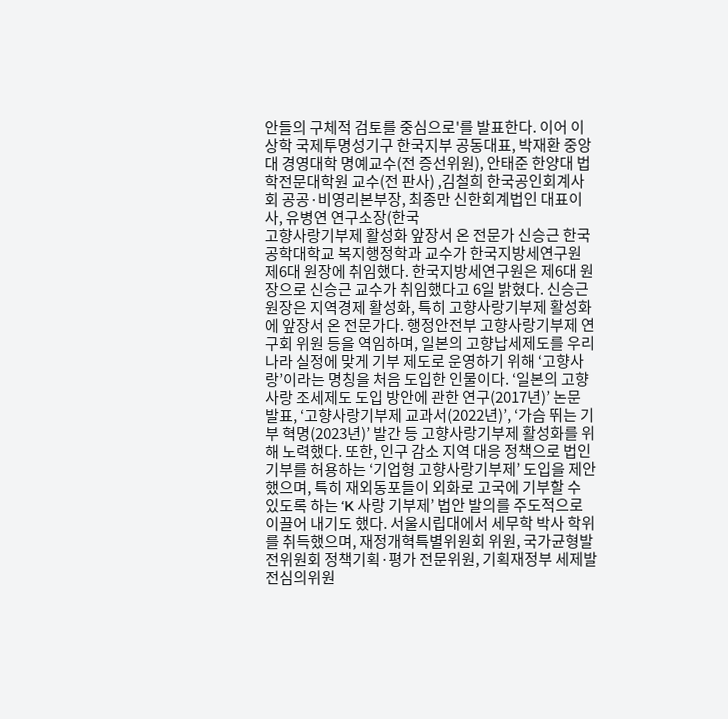안들의 구체적 검토를 중심으로'를 발표한다. 이어 이상학 국제투명성기구 한국지부 공동대표, 박재환 중앙대 경영대학 명예교수(전 증선위원), 안태준 한양대 법학전문대학원 교수(전 판사) ,김철희 한국공인회계사회 공공·비영리본부장, 최종만 신한회계법인 대표이사, 유병연 연구소장(한국
고향사랑기부제 활성화 앞장서 온 전문가 신승근 한국공학대학교 복지행정학과 교수가 한국지방세연구원 제6대 원장에 취임했다. 한국지방세연구원은 제6대 원장으로 신승근 교수가 취임했다고 6일 밝혔다. 신승근 원장은 지역경제 활성화, 특히 고향사랑기부제 활성화에 앞장서 온 전문가다. 행정안전부 고향사랑기부제 연구회 위원 등을 역임하며, 일본의 고향납세제도를 우리나라 실정에 맞게 기부 제도로 운영하기 위해 ‘고향사랑’이라는 명칭을 처음 도입한 인물이다. ‘일본의 고향사랑 조세제도 도입 방안에 관한 연구(2017년)’ 논문 발표, ‘고향사랑기부제 교과서(2022년)’, ‘가슴 뛰는 기부 혁명(2023년)’ 발간 등 고향사랑기부제 활성화를 위해 노력했다. 또한, 인구 감소 지역 대응 정책으로 법인 기부를 허용하는 ‘기업형 고향사랑기부제’ 도입을 제안했으며, 특히 재외동포들이 외화로 고국에 기부할 수 있도록 하는 ‘K 사랑 기부제’ 법안 발의를 주도적으로 이끌어 내기도 했다. 서울시립대에서 세무학 박사 학위를 취득했으며, 재정개혁특별위원회 위원, 국가균형발전위원회 정책기획·평가 전문위원, 기획재정부 세제발전심의위원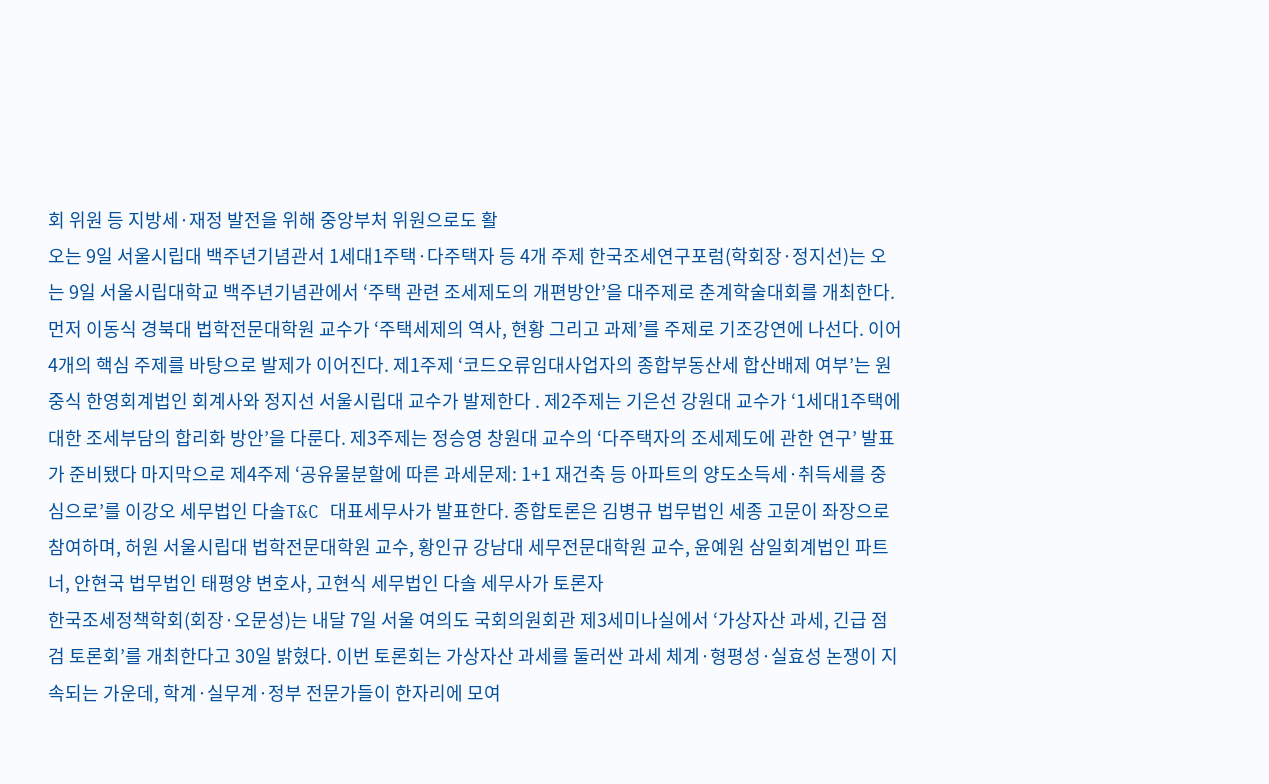회 위원 등 지방세·재정 발전을 위해 중앙부처 위원으로도 활
오는 9일 서울시립대 백주년기념관서 1세대1주택·다주택자 등 4개 주제 한국조세연구포럼(학회장·정지선)는 오는 9일 서울시립대학교 백주년기념관에서 ‘주택 관련 조세제도의 개편방안’을 대주제로 춘계학술대회를 개최한다. 먼저 이동식 경북대 법학전문대학원 교수가 ‘주택세제의 역사, 현황 그리고 과제’를 주제로 기조강연에 나선다. 이어 4개의 핵심 주제를 바탕으로 발제가 이어진다. 제1주제 ‘코드오류임대사업자의 종합부동산세 합산배제 여부’는 원중식 한영회계법인 회계사와 정지선 서울시립대 교수가 발제한다 . 제2주제는 기은선 강원대 교수가 ‘1세대1주택에 대한 조세부담의 합리화 방안’을 다룬다. 제3주제는 정승영 창원대 교수의 ‘다주택자의 조세제도에 관한 연구’ 발표가 준비됐다 마지막으로 제4주제 ‘공유물분할에 따른 과세문제: 1+1 재건축 등 아파트의 양도소득세·취득세를 중심으로’를 이강오 세무법인 다솔T&C 대표세무사가 발표한다. 종합토론은 김병규 법무법인 세종 고문이 좌장으로 참여하며, 허원 서울시립대 법학전문대학원 교수, 황인규 강남대 세무전문대학원 교수, 윤예원 삼일회계법인 파트너, 안현국 법무법인 태평양 변호사, 고현식 세무법인 다솔 세무사가 토론자
한국조세정책학회(회장·오문성)는 내달 7일 서울 여의도 국회의원회관 제3세미나실에서 ‘가상자산 과세, 긴급 점검 토론회’를 개최한다고 30일 밝혔다. 이번 토론회는 가상자산 과세를 둘러싼 과세 체계·형평성·실효성 논쟁이 지속되는 가운데, 학계·실무계·정부 전문가들이 한자리에 모여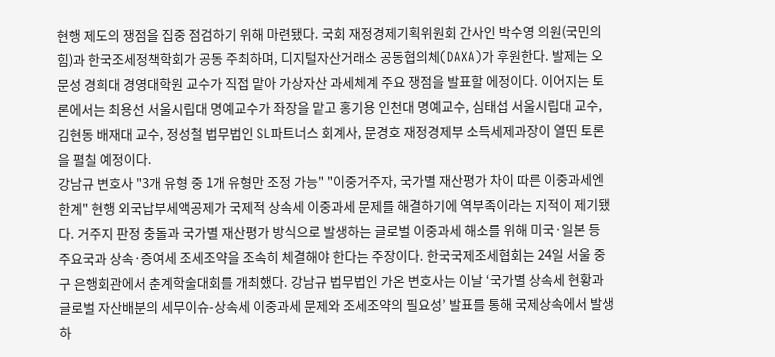현행 제도의 쟁점을 집중 점검하기 위해 마련됐다. 국회 재정경제기획위원회 간사인 박수영 의원(국민의힘)과 한국조세정책학회가 공동 주최하며, 디지털자산거래소 공동협의체(DAXA)가 후원한다. 발제는 오문성 경희대 경영대학원 교수가 직접 맡아 가상자산 과세체계 주요 쟁점을 발표할 에정이다. 이어지는 토론에서는 최용선 서울시립대 명예교수가 좌장을 맡고 홍기용 인천대 명예교수, 심태섭 서울시립대 교수, 김현동 배재대 교수, 정성철 법무법인 SL파트너스 회계사, 문경호 재정경제부 소득세제과장이 열띤 토론을 펼칠 예정이다.
강남규 변호사 "3개 유형 중 1개 유형만 조정 가능" "이중거주자, 국가별 재산평가 차이 따른 이중과세엔 한계" 현행 외국납부세액공제가 국제적 상속세 이중과세 문제를 해결하기에 역부족이라는 지적이 제기됐다. 거주지 판정 충돌과 국가별 재산평가 방식으로 발생하는 글로벌 이중과세 해소를 위해 미국·일본 등 주요국과 상속·증여세 조세조약을 조속히 체결해야 한다는 주장이다. 한국국제조세협회는 24일 서울 중구 은행회관에서 춘계학술대회를 개최했다. 강남규 법무법인 가온 변호사는 이날 ‘국가별 상속세 현황과 글로벌 자산배분의 세무이슈-상속세 이중과세 문제와 조세조약의 필요성’ 발표를 통해 국제상속에서 발생하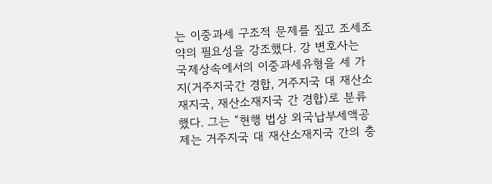는 이중과세 구조적 문제를 짚고 조세조약의 필요성을 강조했다. 강 변호사는 국제상속에서의 이중과세유형을 세 가지(거주지국간 경합, 거주지국 대 재산소재지국, 재산소재지국 간 경합)로 분류했다. 그는 “현행 법상 외국납부세액공제는 거주지국 대 재산소재지국 간의 충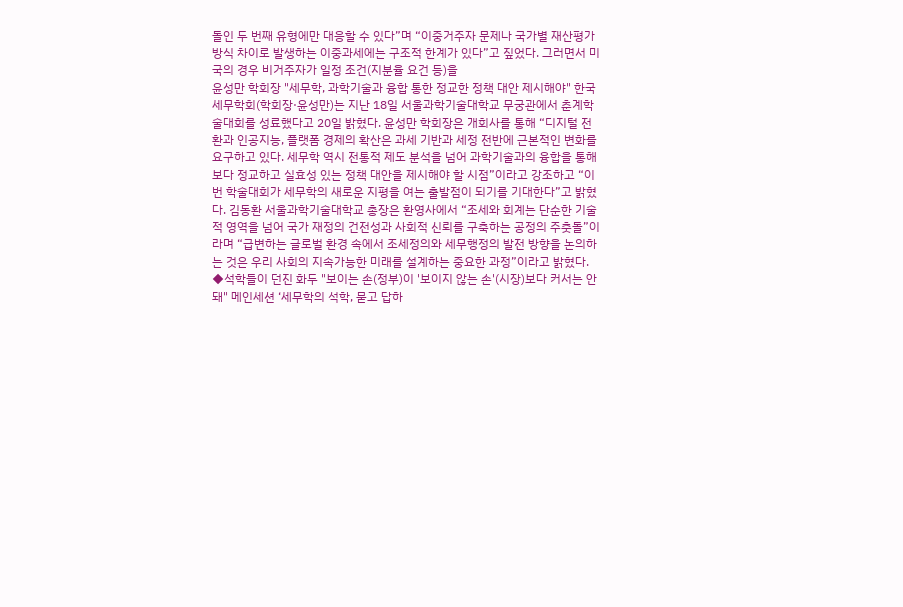돌인 두 번째 유형에만 대응할 수 있다”며 “이중거주자 문제나 국가별 재산평가 방식 차이로 발생하는 이중과세에는 구조적 한계가 있다”고 짚었다. 그러면서 미국의 경우 비거주자가 일정 조건(지분율 요건 등)을
윤성만 학회장 "세무학, 과학기술과 융합 통한 정교한 정책 대안 제시해야" 한국세무학회(학회장·윤성만)는 지난 18일 서울과학기술대학교 무궁관에서 춘계학술대회를 성료했다고 20일 밝혔다. 윤성만 학회장은 개회사를 통해 “디지털 전환과 인공지능, 플랫폼 경제의 확산은 과세 기반과 세정 전반에 근본적인 변화를 요구하고 있다. 세무학 역시 전통적 제도 분석을 넘어 과학기술과의 융합을 통해 보다 정교하고 실효성 있는 정책 대안을 제시해야 할 시점”이라고 강조하고 “이번 학술대회가 세무학의 새로운 지평을 여는 출발점이 되기를 기대한다”고 밝혔다. 김동환 서울과학기술대학교 총장은 환영사에서 “조세와 회계는 단순한 기술적 영역을 넘어 국가 재정의 건전성과 사회적 신뢰를 구축하는 공정의 주춧돌”이라며 “급변하는 글로벌 환경 속에서 조세정의와 세무행정의 발전 방향을 논의하는 것은 우리 사회의 지속가능한 미래를 설계하는 중요한 과정”이라고 밝혔다. ◆석학들이 던진 화두 "보이는 손(정부)이 '보이지 않는 손'(시장)보다 커서는 안돼" 메인세션 ‘세무학의 석학, 묻고 답하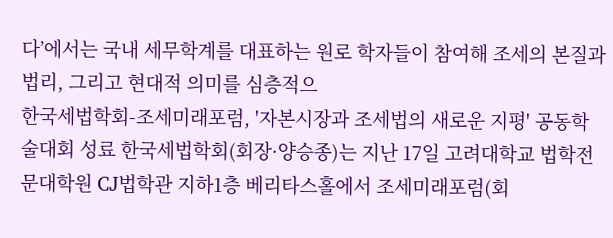다’에서는 국내 세무학계를 대표하는 원로 학자들이 참여해 조세의 본질과 법리, 그리고 현대적 의미를 심층적으
한국세법학회-조세미래포럼, '자본시장과 조세법의 새로운 지평' 공동학술대회 성료 한국세법학회(회장·양승종)는 지난 17일 고려대학교 법학전문대학원 CJ법학관 지하1층 베리타스홀에서 조세미래포럼(회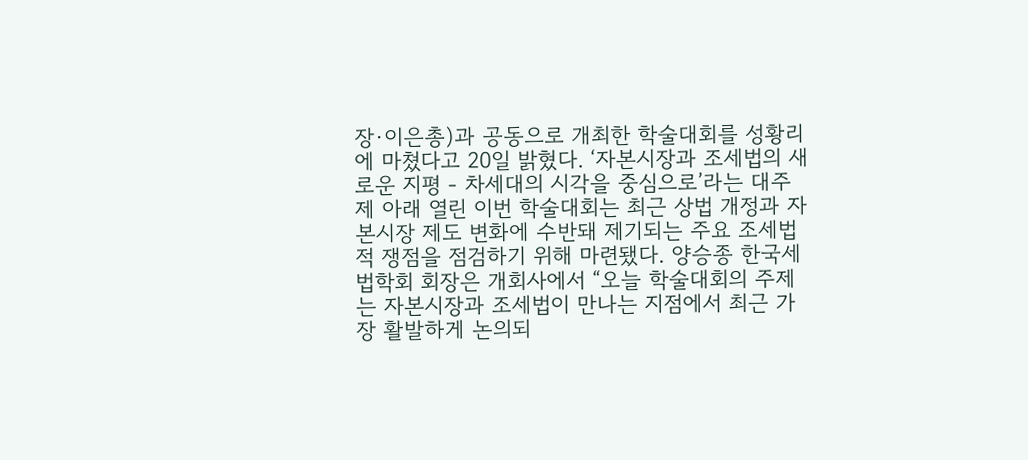장·이은총)과 공동으로 개최한 학술대회를 성황리에 마쳤다고 20일 밝혔다. ‘자본시장과 조세법의 새로운 지평 - 차세대의 시각을 중심으로’라는 대주제 아래 열린 이번 학술대회는 최근 상법 개정과 자본시장 제도 변화에 수반돼 제기되는 주요 조세법적 쟁점을 점검하기 위해 마련됐다. 양승종 한국세법학회 회장은 개회사에서 “오늘 학술대회의 주제는 자본시장과 조세법이 만나는 지점에서 최근 가장 활발하게 논의되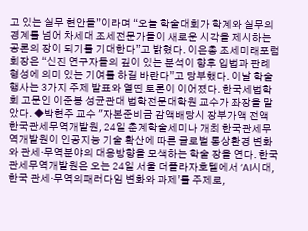고 있는 실무 현안들”이라며 “오늘 학술대회가 학계와 실무의 경계를 넘어 차세대 조세전문가들이 새로운 시각을 제시하는 공론의 장이 되기를 기대한다”고 밝혔다. 이은총 조세미래포럼 회장은 “신진 연구자들의 깊이 있는 분석이 향후 입법과 판례 형성에 의미 있는 기여를 하길 바란다”고 당부했다. 이날 학술행사는 3가지 주제 발표와 열띤 토론이 이어졌다. 한국세법학회 고문인 이준봉 성균관대 법학전문대학원 교수가 좌장을 맡았다. ◆박현주 교수 "자본준비금 감액배당시 장부가액 전액
한국관세무역개발원, 24일 춘계학술세미나 개최 한국관세무역개발원이 인공지능 기술 확산에 따른 글로벌 통상환경 변화와 관세·무역분야의 대응방향을 모색하는 학술 장을 연다. 한국관세무역개발원은 오는 24일 서울 더플라자호텔에서 ‘AI시대, 한국 관세·무역의패러다임 변화와 과제’를 주제로,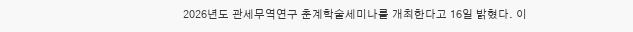2026년도 관세무역연구 춘계학술세미나를 개최한다고 16일 밝혔다. 이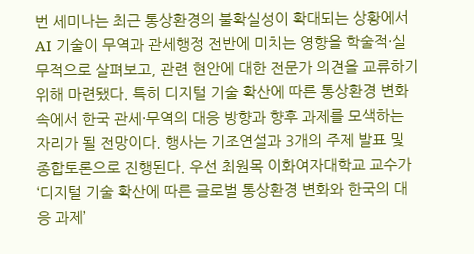번 세미나는 최근 통상환경의 불확실성이 확대되는 상황에서 AI 기술이 무역과 관세행정 전반에 미치는 영향을 학술적·실무적으로 살펴보고, 관련 현안에 대한 전문가 의견을 교류하기 위해 마련됐다. 특히 디지털 기술 확산에 따른 통상환경 변화 속에서 한국 관세·무역의 대응 방향과 향후 과제를 모색하는 자리가 될 전망이다. 행사는 기조연설과 3개의 주제 발표 및 종합토론으로 진행된다. 우선 최원목 이화여자대학교 교수가 ‘디지털 기술 확산에 따른 글로벌 통상환경 변화와 한국의 대응 과제’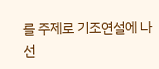를 주제로 기조연설에 나선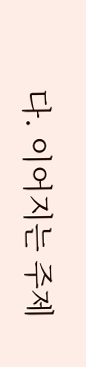다. 이어지는 주제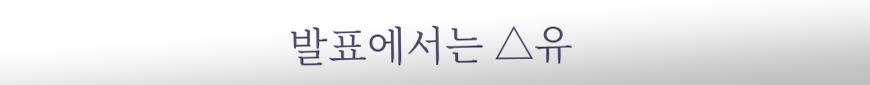발표에서는 △유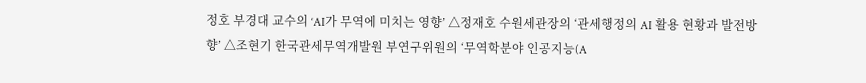정호 부경대 교수의 ‘AI가 무역에 미치는 영향’ △정재호 수원세관장의 ‘관세행정의 AI 활용 현황과 발전방향’ △조현기 한국관세무역개발원 부연구위원의 ‘무역학분야 인공지능(A